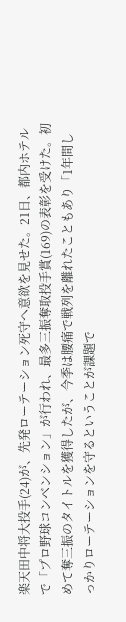楽天田中将大投手(24)が、先発ローテーション死守へ意欲を見せた。21日、都内ホテルで「プロ野球コンベンション」が行われ、最多三振奪取投手賞(169)の表彰を受けた。初めて奪三振のタイトルを獲得したが、今季は腰痛で戦列を離れたこともあり「1年間しっかりローテーションを守るということが課題で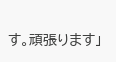す。頑張ります」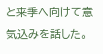と来季へ向けて意気込みを話した。